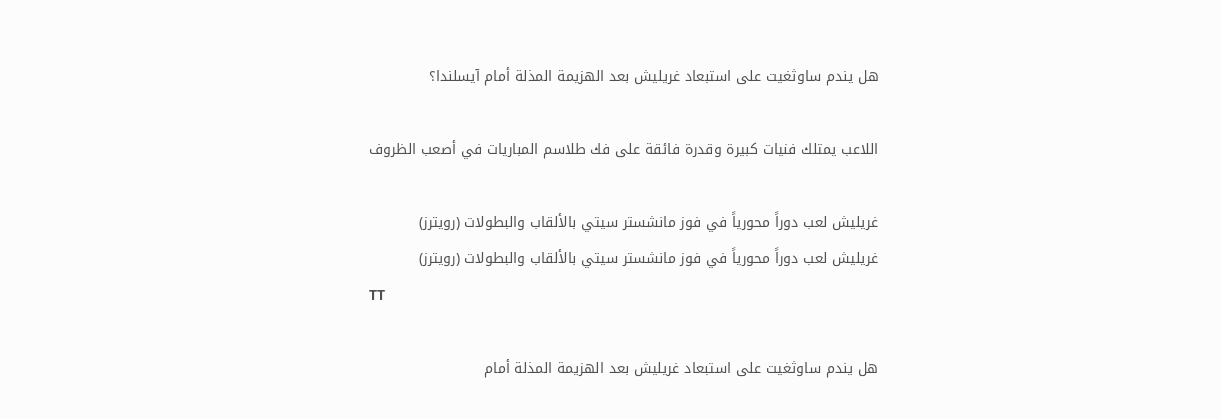هل يندم ساوثغيت على استبعاد غريليش بعد الهزيمة المذلة أمام آيسلندا؟

اللاعب يمتلك فنيات كبيرة وقدرة فائقة على فك طلاسم المباريات في أصعب الظروف

غريليش لعب دوراً محورياً في فوز مانشستر سيتي بالألقاب والبطولات (رويترز)
غريليش لعب دوراً محورياً في فوز مانشستر سيتي بالألقاب والبطولات (رويترز)
TT

هل يندم ساوثغيت على استبعاد غريليش بعد الهزيمة المذلة أمام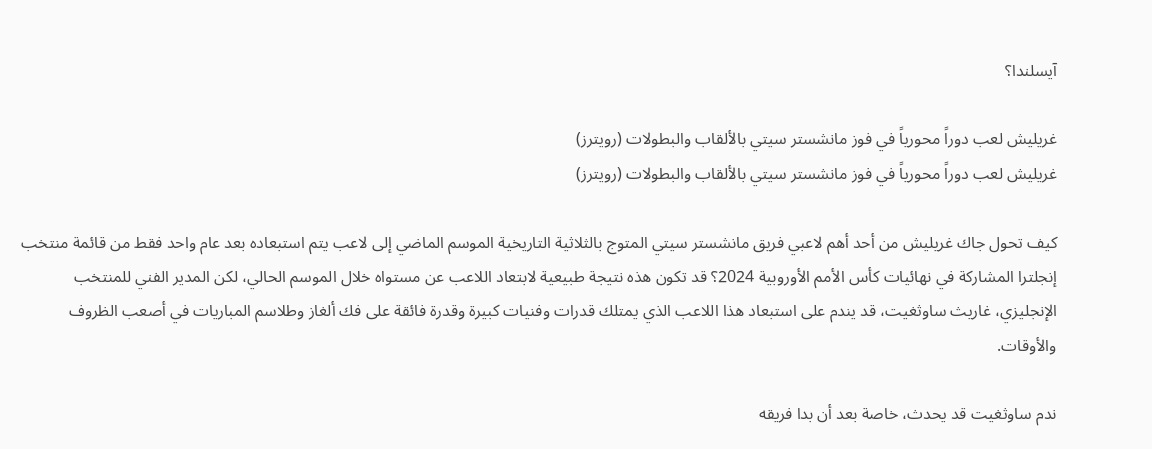آيسلندا؟

غريليش لعب دوراً محورياً في فوز مانشستر سيتي بالألقاب والبطولات (رويترز)
غريليش لعب دوراً محورياً في فوز مانشستر سيتي بالألقاب والبطولات (رويترز)

كيف تحول جاك غريليش من أحد أهم لاعبي فريق مانشستر سيتي المتوج بالثلاثية التاريخية الموسم الماضي إلى لاعب يتم استبعاده بعد عام واحد فقط من قائمة منتخب إنجلترا المشاركة في نهائيات كأس الأمم الأوروبية 2024؟ قد تكون هذه نتيجة طبيعية لابتعاد اللاعب عن مستواه خلال الموسم الحالي، لكن المدير الفني للمنتخب الإنجليزي، غاريث ساوثغيت، قد يندم على استبعاد هذا اللاعب الذي يمتلك قدرات وفنيات كبيرة وقدرة فائقة على فك ألغاز وطلاسم المباريات في أصعب الظروف والأوقات.

ندم ساوثغيت قد يحدث، خاصة بعد أن بدا فريقه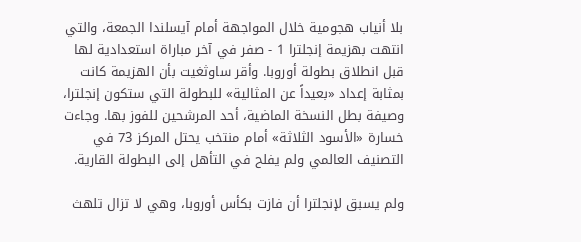بلا أنياب هجومية خلال المواجهة أمام آيسلندا الجمعة، والتي انتهت بهزيمة إنجلترا 1 - صفر في آخر مباراة استعدادية لها قبل انطلاق بطولة أوروبا. وأقر ساوثغيت بأن الهزيمة كانت بمثابة إعداد «بعيداً عن المثالية» للبطولة التي ستكون إنجلترا، وصيفة بطل النسخة الماضية، أحد المرشحين للفوز بها. وجاءت خسارة «الأسود الثلاثة» أمام منتخب يحتل المركز 73 في التصنيف العالمي ولم يفلح في التأهل إلى البطولة القارية.

ولم يسبق لإنجلترا أن فازت بكأس أوروبا، وهي لا تزال تلهث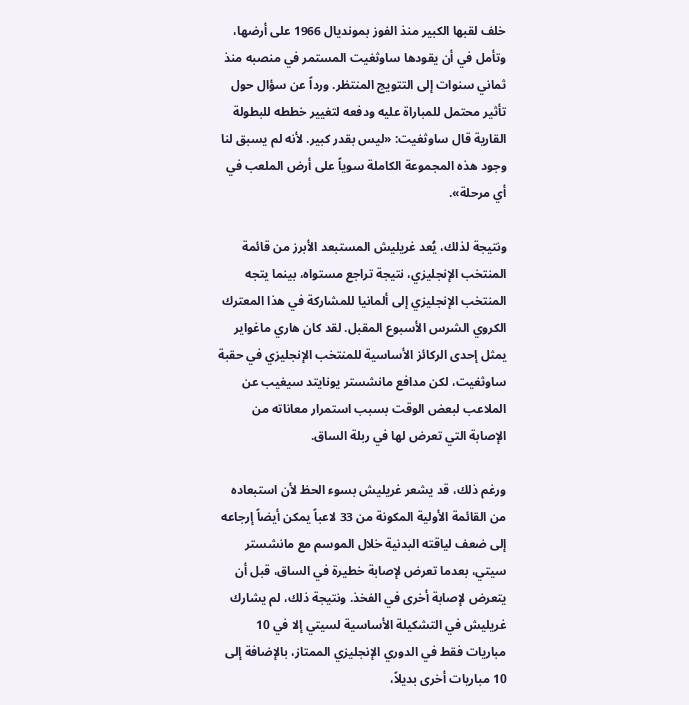خلف لقبها الكبير منذ الفوز بمونديال 1966 على أرضها، وتأمل في أن يقودها ساوثغيت المستمر في منصبه منذ ثماني سنوات إلى التتويج المنتظر. ورداً عن سؤال حول تأثير محتمل للمباراة عليه ودفعه لتغيير خططه للبطولة القارية قال ساوثغيت: «ليس بقدر كبير. لأنه لم يسبق لنا وجود هذه المجموعة الكاملة سوياً على أرض الملعب في أي مرحلة».

ونتيجة لذلك، يُعد غريليش المستبعد الأبرز من قائمة المنتخب الإنجليزي، نتيجة تراجع مستواه، بينما يتجه المنتخب الإنجليزي إلى ألمانيا للمشاركة في هذا المعترك الكروي الشرس الأسبوع المقبل. لقد كان هاري ماغواير يمثل إحدى الركائز الأساسية للمنتخب الإنجليزي في حقبة ساوثغيت، لكن مدافع مانشستر يونايتد سيغيب عن الملاعب لبعض الوقت بسبب استمرار معاناته من الإصابة التي تعرض لها في ربلة الساق.

ورغم ذلك، قد يشعر غريليش بسوء الحظ لأن استبعاده من القائمة الأولية المكونة من 33 لاعباً يمكن أيضاً إرجاعه إلى ضعف لياقته البدنية خلال الموسم مع مانشستر سيتي، بعدما تعرض لإصابة خطيرة في الساق، قبل أن يتعرض لإصابة أخرى في الفخذ. ونتيجة ذلك، لم يشارك غريليش في التشكيلة الأساسية لسيتي إلا في 10 مباريات فقط في الدوري الإنجليزي الممتاز، بالإضافة إلى 10 مباريات أخرى بديلاً،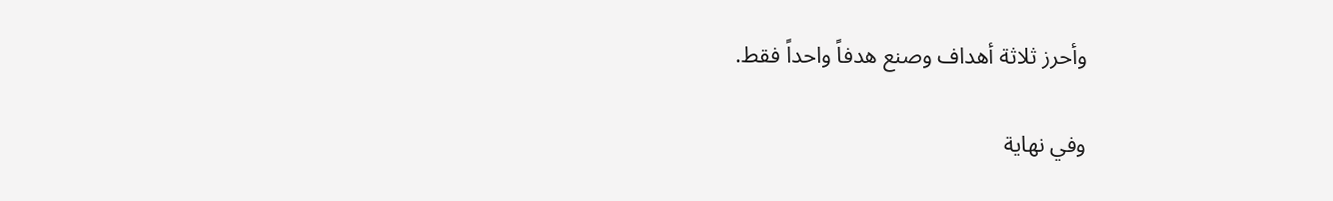وأحرز ثلاثة أهداف وصنع هدفاً واحداً فقط.

وفي نهاية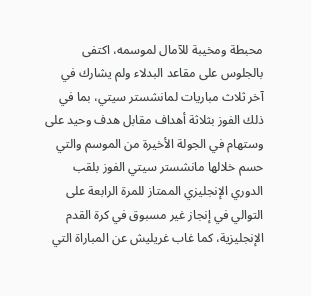محبطة ومخيبة للآمال لموسمه، اكتفى بالجلوس على مقاعد البدلاء ولم يشارك في آخر ثلاث مباريات لمانشستر سيتي، بما في ذلك الفوز بثلاثة أهداف مقابل هدف وحيد على وستهام في الجولة الأخيرة من الموسم والتي حسم خلالها مانشستر سيتي الفوز بلقب الدوري الإنجليزي الممتاز للمرة الرابعة على التوالي في إنجاز غير مسبوق في كرة القدم الإنجليزية، كما غاب غريليش عن المباراة التي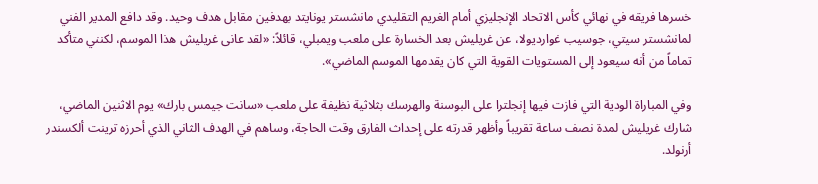خسرها فريقه في نهائي كأس الاتحاد الإنجليزي أمام الغريم التقليدي مانشستر يونايتد بهدفين مقابل هدف وحيد. وقد دافع المدير الفني لمانشستر سيتي، جوسيب غوارديولا، عن غريليش بعد الخسارة على ملعب ويمبلي، قائلاً: «لقد عانى غريليش هذا الموسم، لكنني متأكد تماماً من أنه سيعود إلى المستويات القوية التي كان يقدمها الموسم الماضي».

وفي المباراة الودية التي فازت فيها إنجلترا على البوسنة والهرسك بثلاثية نظيفة على ملعب «سانت جيمس بارك» يوم الاثنين الماضي، شارك غريليش لمدة نصف ساعة تقريباً وأظهر قدرته على إحداث الفارق وقت الحاجة، وساهم في الهدف الثاني الذي أحرزه ترينت ألكسندر أرنولد.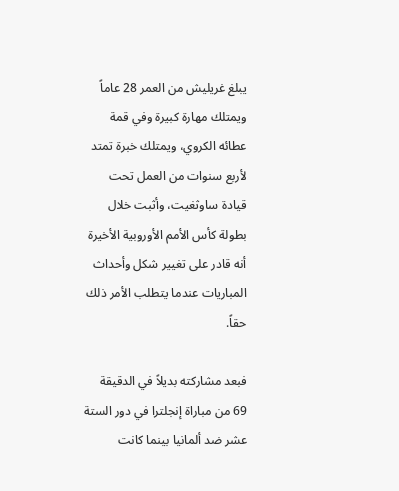يبلغ غريليش من العمر 28 عاماً ويمتلك مهارة كبيرة وفي قمة عطائه الكروي، ويمتلك خبرة تمتد لأربع سنوات من العمل تحت قيادة ساوثغيت، وأثبت خلال بطولة كأس الأمم الأوروبية الأخيرة أنه قادر على تغيير شكل وأحداث المباريات عندما يتطلب الأمر ذلك حقاً.

فبعد مشاركته بديلاً في الدقيقة 69 من مباراة إنجلترا في دور الستة عشر ضد ألمانيا بينما كانت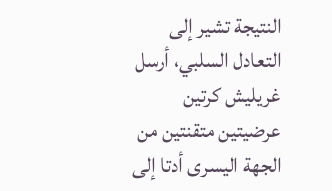النتيجة تشير إلى التعادل السلبي، أرسل غريليش كرتين عرضيتين متقنتين من الجهة اليسرى أدتا إلى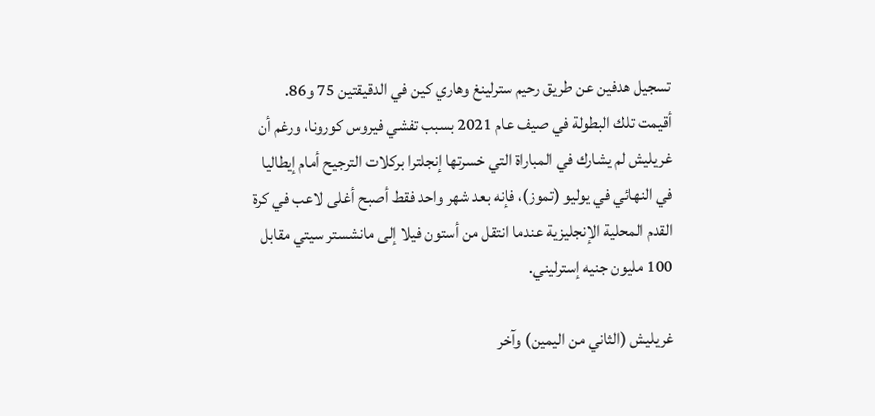تسجيل هدفين عن طريق رحيم سترلينغ وهاري كين في الدقيقتين 75 و86. أقيمت تلك البطولة في صيف عام 2021 بسبب تفشي فيروس كورونا، ورغم أن غريليش لم يشارك في المباراة التي خسرتها إنجلترا بركلات الترجيح أمام إيطاليا في النهائي في يوليو (تموز)، فإنه بعد شهر واحد فقط أصبح أغلى لاعب في كرة القدم المحلية الإنجليزية عندما انتقل من أستون فيلا إلى مانشستر سيتي مقابل 100 مليون جنيه إسترليني.

غريليش (الثاني من اليمين) وآخر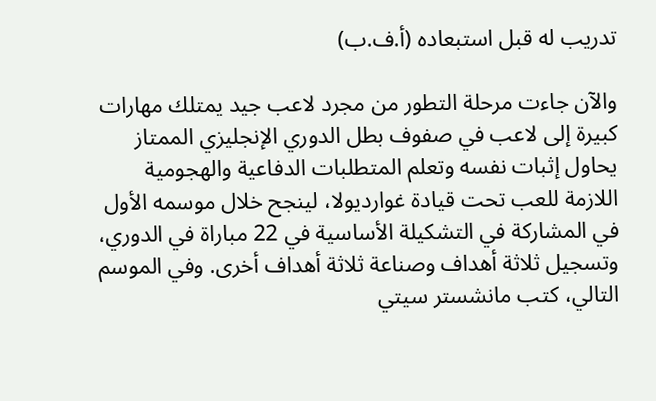تدريب له قبل استبعاده (أ.ف.ب)

والآن جاءت مرحلة التطور من مجرد لاعب جيد يمتلك مهارات كبيرة إلى لاعب في صفوف بطل الدوري الإنجليزي الممتاز يحاول إثبات نفسه وتعلم المتطلبات الدفاعية والهجومية اللازمة للعب تحت قيادة غوارديولا، لينجح خلال موسمه الأول في المشاركة في التشكيلة الأساسية في 22 مباراة في الدوري، وتسجيل ثلاثة أهداف وصناعة ثلاثة أهداف أخرى. وفي الموسم التالي، كتب مانشستر سيتي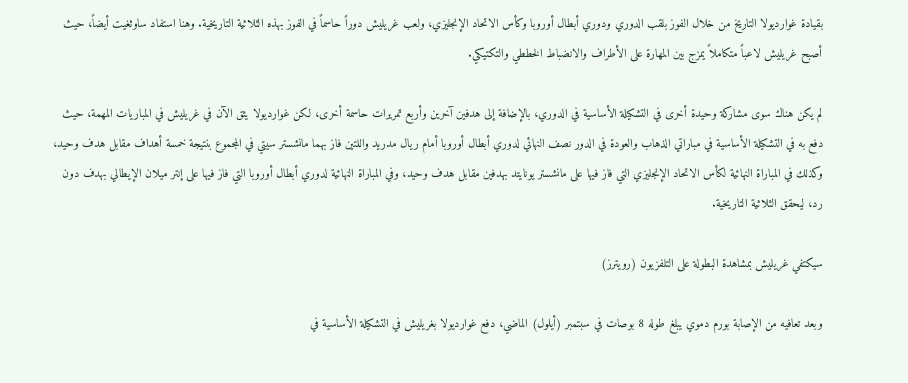بقيادة غوارديولا التاريخ من خلال الفوز بلقب الدوري ودوري أبطال أوروبا وكأس الاتحاد الإنجليزي، ولعب غريليش دوراً حاسماً في الفوز بهذه الثلاثية التاريخية. وهنا استفاد ساوثغيت أيضاً، حيث أصبح غريليش لاعباً متكاملاً يمزج بين المهارة على الأطراف والانضباط الخططي والتكتيكي.

لم يكن هناك سوى مشاركة وحيدة أخرى في التشكيلة الأساسية في الدوري، بالإضافة إلى هدفين آخرين وأربع تمريرات حاسمة أخرى، لكن غوارديولا يثق الآن في غريليش في المباريات المهمة، حيث دفع به في التشكيلة الأساسية في مباراتي الذهاب والعودة في الدور نصف النهائي لدوري أبطال أوروبا أمام ريال مدريد واللتين فاز بهما مانشستر سيتي في المجموع بنتيجة خمسة أهداف مقابل هدف وحيد، وكذلك في المباراة النهائية لكأس الاتحاد الإنجليزي التي فاز فيها على مانشستر يونايتد بهدفين مقابل هدف وحيد، وفي المباراة النهائية لدوري أبطال أوروبا التي فاز فيها على إنتر ميلان الإيطالي بهدف دون رد، ليحقق الثلاثية التاريخية.

سيكتفي غريليش بمشاهدة البطولة على التلفزيون (رويترز)

وبعد تعافيه من الإصابة بورم دموي يبلغ طوله 8 بوصات في سبتمبر (أيلول) الماضي، دفع غوارديولا بغريليش في التشكيلة الأساسية في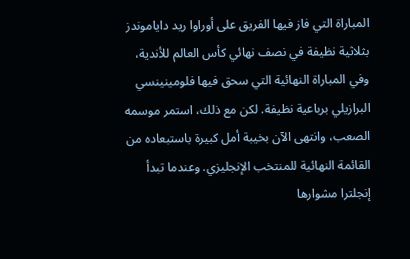المباراة التي فاز فيها الفريق على أوراوا ريد داياموندز بثلاثية نظيفة في نصف نهائي كأس العالم للأندية، وفي المباراة النهائية التي سحق فيها فلومينينسي البرازيلي برباعية نظيفة. لكن مع ذلك، استمر موسمه الصعب، وانتهى الآن بخيبة أمل كبيرة باستبعاده من القائمة النهائية للمنتخب الإنجليزي. وعندما تبدأ إنجلترا مشوارها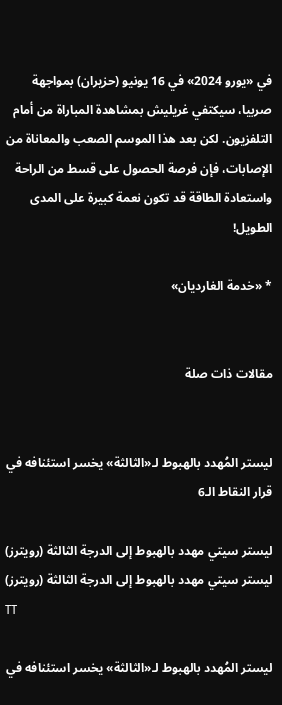في «يورو 2024» في 16 يونيو (حزيران) بمواجهة صربيا، سيكتفي غريليش بمشاهدة المباراة من أمام التلفزيون. لكن بعد هذا الموسم الصعب والمعاناة من الإصابات، فإن فرصة الحصول على قسط من الراحة واستعادة الطاقة قد تكون نعمة كبيرة على المدى الطويل!

* «خدمة الغارديان»


مقالات ذات صلة


ليستر المُهدد بالهبوط لـ«الثالثة» يخسر استئنافه في قرار النقاط الـ6

ليستر سيتي مهدد بالهبوط إلى الدرجة الثالثة (رويترز)
ليستر سيتي مهدد بالهبوط إلى الدرجة الثالثة (رويترز)
TT

ليستر المُهدد بالهبوط لـ«الثالثة» يخسر استئنافه في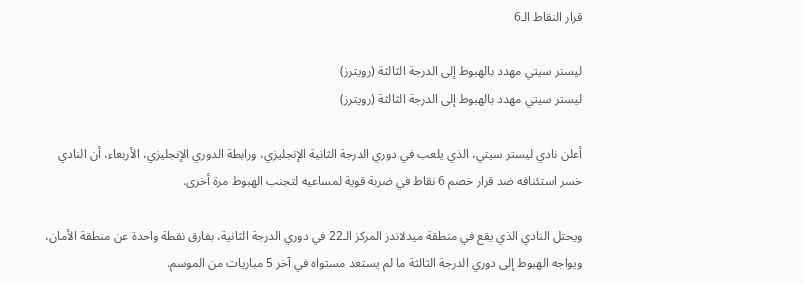قرار النقاط الـ6

ليستر سيتي مهدد بالهبوط إلى الدرجة الثالثة (رويترز)
ليستر سيتي مهدد بالهبوط إلى الدرجة الثالثة (رويترز)

أعلن نادي ليستر سيتي، الذي يلعب في دوري الدرجة الثانية الإنجليزي، ورابطة الدوري الإنجليزي، الأربعاء، أن النادي خسر استئنافه ضد قرار خصم 6 نقاط في ضربة قوية لمساعيه لتجنب الهبوط مرة أخرى.

ويحتل النادي الذي يقع في منطقة ميدلاندز المركز الـ22 في دوري الدرجة الثانية، بفارق نقطة واحدة عن منطقة الأمان، ويواجه الهبوط إلى دوري الدرجة الثالثة ما لم يستعد مستواه في آخر 5 مباريات من الموسم.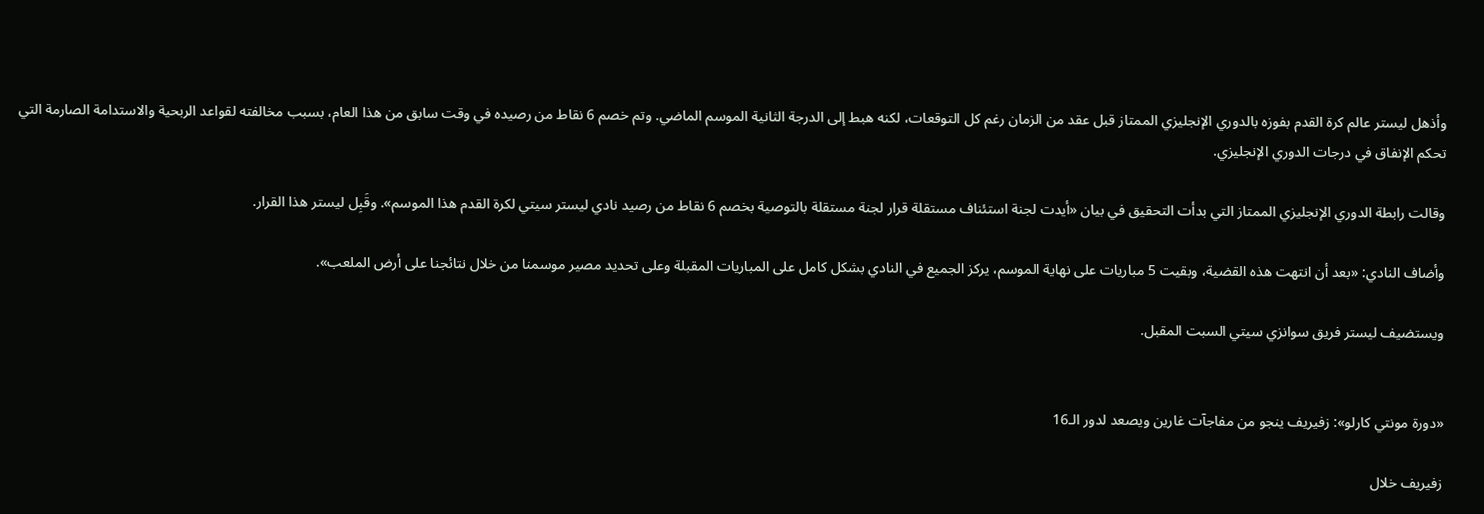وأذهل ليستر عالم كرة القدم بفوزه بالدوري الإنجليزي الممتاز قبل عقد من الزمان رغم كل التوقعات، لكنه هبط إلى الدرجة الثانية الموسم الماضي. وتم خصم 6 نقاط من رصيده في وقت سابق من هذا العام، بسبب مخالفته لقواعد الربحية والاستدامة الصارمة التي تحكم الإنفاق في درجات الدوري الإنجليزي.

وقالت رابطة الدوري الإنجليزي الممتاز التي بدأت التحقيق في بيان «أيدت لجنة استئناف مستقلة قرار لجنة مستقلة بالتوصية بخصم 6 نقاط من رصيد نادي ليستر سيتي لكرة القدم هذا الموسم». وقَبِل ليستر هذا القرار.

وأضاف النادي: «بعد أن انتهت هذه القضية، وبقيت 5 مباريات على نهاية الموسم، يركز الجميع في النادي بشكل كامل على المباريات المقبلة وعلى تحديد مصير موسمنا من خلال نتائجنا على أرض الملعب».

ويستضيف ليستر فريق سوانزي سيتي السبت المقبل.


«دورة مونتي كارلو»: زفيريف ينجو من مفاجآت غارين ويصعد لدور الـ16

زفيريف خلال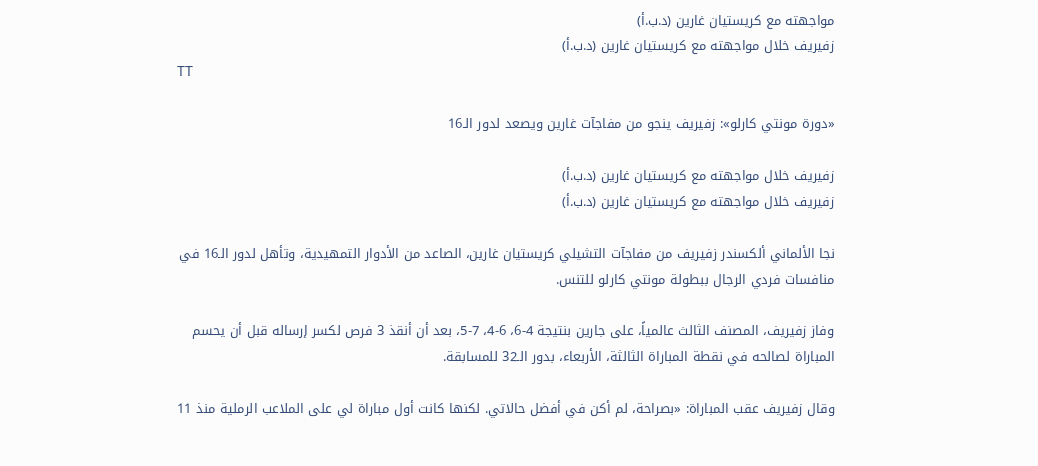مواجهته مع كريستيان غارين (د.ب.أ)
زفيريف خلال مواجهته مع كريستيان غارين (د.ب.أ)
TT

«دورة مونتي كارلو»: زفيريف ينجو من مفاجآت غارين ويصعد لدور الـ16

زفيريف خلال مواجهته مع كريستيان غارين (د.ب.أ)
زفيريف خلال مواجهته مع كريستيان غارين (د.ب.أ)

نجا الألماني ألكسندر زفيريف من مفاجآت التشيلي كريستيان غارين، الصاعد من الأدوار التمهيدية، وتأهل لدور الـ16 في منافسات فردي الرجال ببطولة مونتي كارلو للتنس.

وفاز زفيريف، المصنف الثالث عالمياً، على جارين بنتيجة 4-6، 6-4، 7-5، بعد أن أنقذ 3 فرص لكسر إرساله قبل أن يحسم المباراة لصالحه في نقطة المباراة الثالثة، الأربعاء، بدور الـ32 للمسابقة.

وقال زفيريف عقب المباراة: «بصراحة، لم أكن في أفضل حالاتي. لكنها كانت أول مباراة لي على الملاعب الرملية منذ 11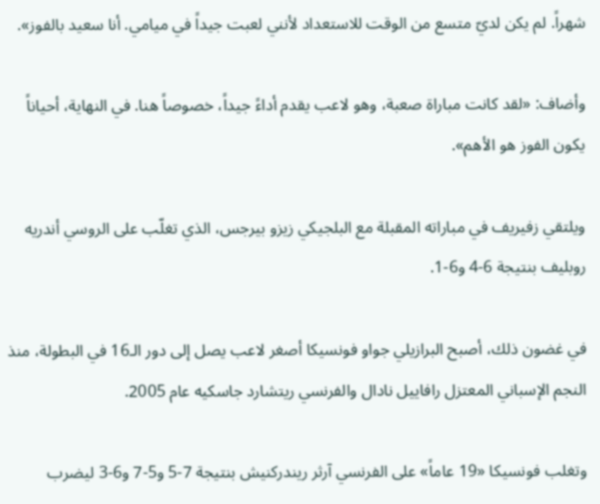شهراً. لم يكن لديّ متسع من الوقت للاستعداد لأنني لعبت جيداً في ميامي. أنا سعيد بالفوز».

وأضاف: «لقد كانت مباراة صعبة، وهو لاعب يقدم أداءً جيداً، خصوصاً هنا. في النهاية، أحياناً يكون الفوز هو الأهم».

ويلتقي زفيريف في مباراته المقبلة مع البلجيكي زيزو بيرجس، الذي تغلّب على الروسي أندريه روبليف بنتيجة 6-4 و6-1.

في غضون ذلك، أصبح البرازيلي جواو فونسيكا أصغر لاعب يصل إلى دور الـ16 في البطولة، منذ النجم الإسباني المعتزل رافاييل نادال والفرنسي ريتشارد جاسكيه عام 2005.

وتغلب فونسيكا «19 عاماً» على الفرنسي آرثر ريندركنيش بنتيجة 7-5 و5-7 و6-3 ليضرب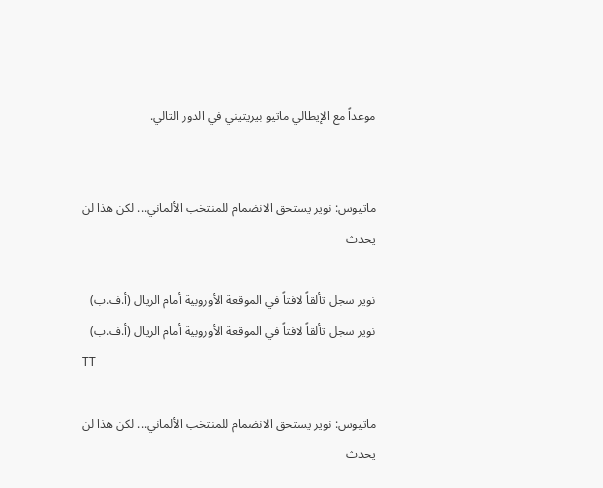موعداً مع الإيطالي ماتيو بيريتيني في الدور التالي.


ماتيوس: نوير يستحق الانضمام للمنتخب الألماني... لكن هذا لن يحدث

نوير سجل تألقاً لافتاً في الموقعة الأوروبية أمام الريال (أ.ف.ب)
نوير سجل تألقاً لافتاً في الموقعة الأوروبية أمام الريال (أ.ف.ب)
TT

ماتيوس: نوير يستحق الانضمام للمنتخب الألماني... لكن هذا لن يحدث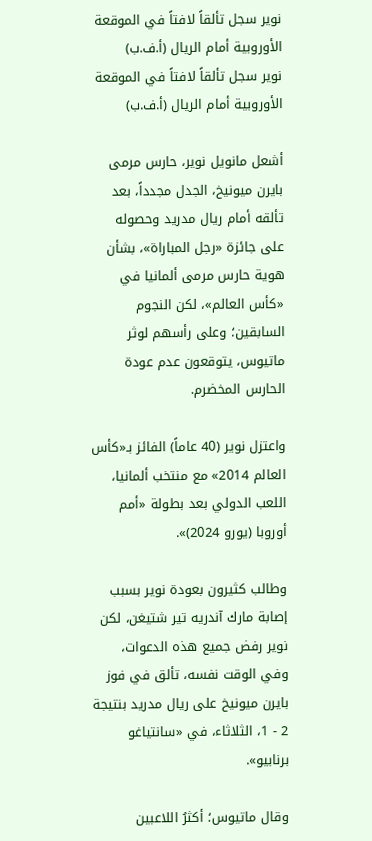نوير سجل تألقاً لافتاً في الموقعة الأوروبية أمام الريال (أ.ف.ب)
نوير سجل تألقاً لافتاً في الموقعة الأوروبية أمام الريال (أ.ف.ب)

أشعل مانويل نوير، حارس مرمى بايرن ميونيخ، الجدل مجدداً، بعد تألقه أمام ريال مدريد وحصوله على جائزة «رجل المباراة»، بشأن هوية حارس مرمى ألمانيا في «كأس العالم»، لكن النجوم السابقين؛ وعلى رأسهم لوثر ماتيوس، يتوقعون عدم عودة الحارس المخضرم.

واعتزل نوير (40 عاماً) الفائز بـ«كأس العالم 2014» مع منتخب ألمانيا، اللعب الدولي بعد بطولة «أمم أوروبا (يورو 2024)».

وطالب كثيرون بعودة نوير بسبب إصابة مارك آندريه تير شتيغن، لكن نوير رفض جميع هذه الدعوات، وفي الوقت نفسه، تألق في فوز بايرن ميونيخ على ريال مدريد بنتيجة 2 - 1، الثلاثاء، في «سانتياغو برنابيو».

وقال ماتيوس؛ أكثرُ اللاعبين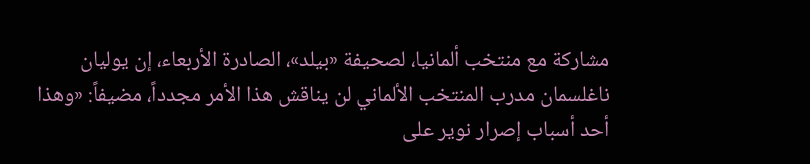مشاركة مع منتخب ألمانيا، لصحيفة «بيلد»، الصادرة الأربعاء، إن يوليان ناغلسمان مدرب المنتخب الألماني لن يناقش هذا الأمر مجدداً، مضيفاً: «وهذا أحد أسباب إصرار نوير على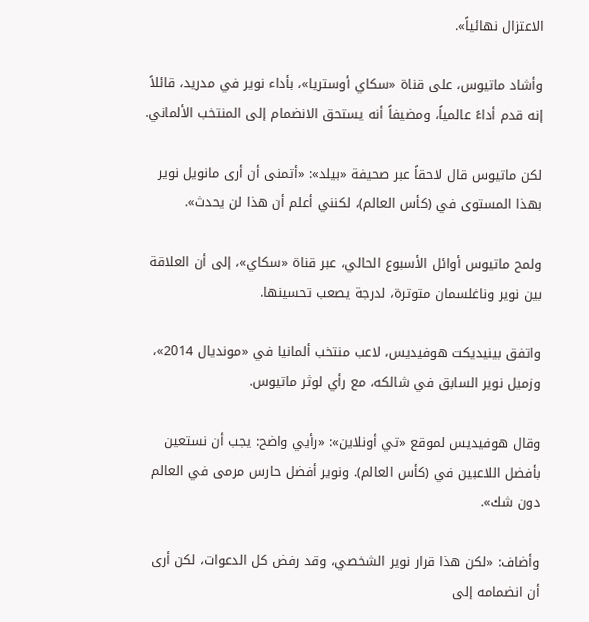الاعتزال نهائياً».

وأشاد ماتيوس، على قناة «سكاي أوستريا»، بأداء نوير في مدريد، قائلاً إنه قدم أداءً عالمياً، ومضيفاً أنه يستحق الانضمام إلى المنتخب الألماني.

لكن ماتيوس قال لاحقاً عبر صحيفة «بيلد»: «أتمنى أن أرى مانويل نوير بهذا المستوى في (كأس العالم)، لكنني أعلم أن هذا لن يحدث».

ولمح ماتيوس أوائل الأسبوع الحالي، عبر قناة «سكاي»، إلى أن العلاقة بين نوير وناغلسمان متوترة، لدرجة يصعب تحسينها.

واتفق بينيديكت هوفيديس، لاعب منتخب ألمانيا في «مونديال 2014»، وزميل نوير السابق في شالكه، مع رأي لوثر ماتيوس.

وقال هوفيديس لموقع «تي أونلاين»: «رأيي واضح: يجب أن نستعين بأفضل اللاعبين في (كأس العالم). ونوير أفضل حارس مرمى في العالم دون شك».

وأضاف: «لكن هذا قرار نوير الشخصي، وقد رفض كل الدعوات، لكن أرى أن انضمامه إلى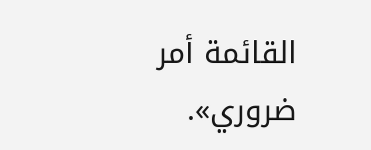القائمة أمر ضروري».